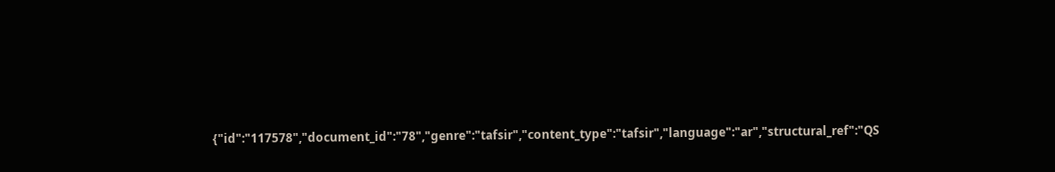{"id":"117578","document_id":"78","genre":"tafsir","content_type":"tafsir","language":"ar","structural_ref":"QS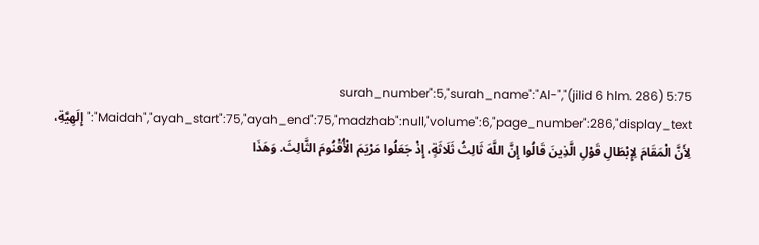5:75 (jilid 6 hlm. 286)","surah_number":5,"surah_name":"Al-Maidah","ayah_start":75,"ayah_end":75,"madzhab":null,"volume":6,"page_number":286,"display_text":"إِلَهِيَّةِ، لِأَنَّ الْمَقَامَ لِإِبْطَالِ قَوْلِ الَّذِينَ قَالُوا إِنَّ اللَّهَ ثَالِثُ ثَلَاثَةٍ، إِذْ جَعَلُوا مَرْيَمَ الْأُقْنُومَ الثَّالِثَ. وَهَذَا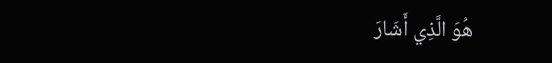هُوَ الَّذِي أَشَارَ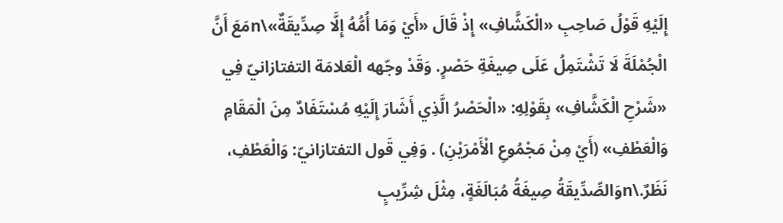إِلَيْهِ قَوْلُ صَاحِبِ «الْكَشَّافِ» إِذْ قَالَ «أَيْ وَمَا أُمُّهُ إِلَّا صِدِّيقَةٌ»\nمَعَ أَنَّ الْجُمْلَةَ لَا تَشْتَمِلُ عَلَى صِيغَةِ حَصْرٍ. وَقَدْ وجّهه الْعَلامَة التفتازانيّ فِي «شَرْحِ الْكَشَّافِ» بِقَوْلِهِ: «الْحَصْرُ الَّذِي أَشَارَ إِلَيْهِ مُسْتَفَادٌ مِنَ الْمَقَامِ وَالْعَطْفِ» (أَيْ مِنْ مَجْمُوعِ الْأَمْرَيْنِ) . وَفِي قَول التفتازانيّ: وَالْعَطْفِ، نَظَرٌ.\nوَالصِّدِّيقَةُ صِيغَةُ مُبَالَغَةٍ، مِثْلَ شِرِّيبٍ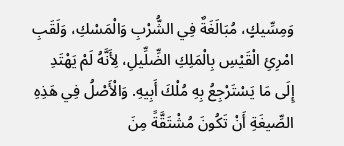وَمِسِّيكٍ، مُبَالَغَةٌ فِي الشُّرْبِ وَالْمَسْكِ، وَلَقَبِ امْرِئِ الْقَيْسِ بِالْمَلِكِ الضِّلِّيلِ، لِأَنَّهُ لَمْ يَهْتَدِ إِلَى مَا يَسْتَرْجِعُ بِهِ مُلْكَ أَبِيهِ. وَالْأَصْلُ فِي هَذِهِ الصِّيغَةِ أَنْ تَكُونَ مُشْتَقَّةً مِنَ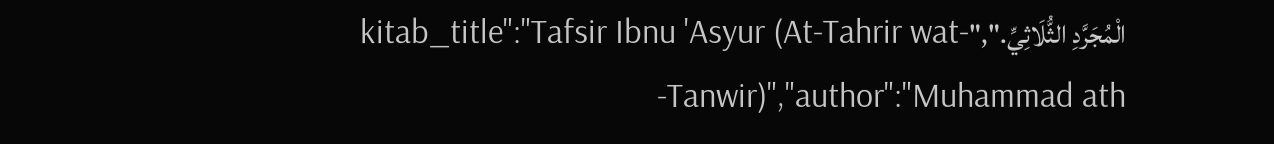الْمُجَرَّدِ الثُّلَاثِيِّ.","kitab_title":"Tafsir Ibnu 'Asyur (At-Tahrir wat-Tanwir)","author":"Muhammad ath-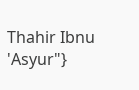Thahir Ibnu 'Asyur"}